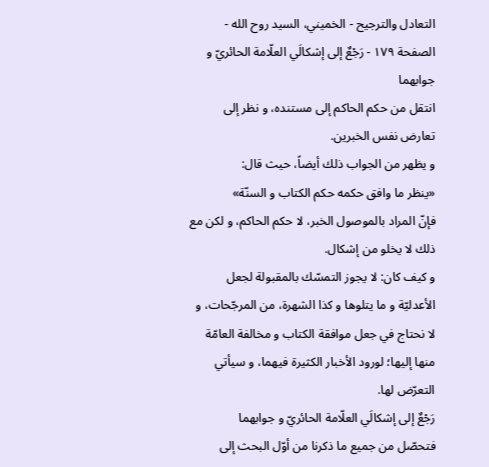التعادل والترجيح - الخميني، السيد روح الله - الصفحة ١٧٩ - رَجْعٌ إلى إشكالَي العلّامة الحائريّ و جوابهما
انتقل من حكم الحاكم إلى مستنده، و نظر إلى تعارض نفس الخبرين.
و يظهر من الجواب ذلك أيضاً، حيث قال:
«ينظر ما وافق حكمه حكم الكتاب و السنّة»
فإنّ المراد بالموصول الخبر، لا حكم الحاكم، و لكن مع ذلك لا يخلو من إشكال.
و كيف كان: لا يجوز التمسّك بالمقبولة لجعل الأعدليّة و ما يتلوها و كذا الشهرة، من المرجّحات، و لا نحتاج في جعل موافقة الكتاب و مخالفة العامّة منها إليها؛ لورود الأخبار الكثيرة فيهما، و سيأتي التعرّض لها.
رَجْعٌ إلى إشكالَي العلّامة الحائريّ و جوابهما
فتحصّل من جميع ما ذكرنا من أوّل البحث إلى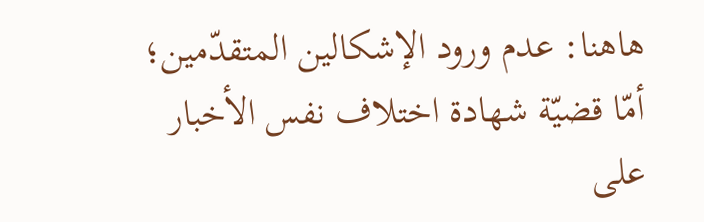هاهنا: عدم ورود الإشكالين المتقدّمين؛ أمّا قضيّة شهادة اختلاف نفس الأخبار على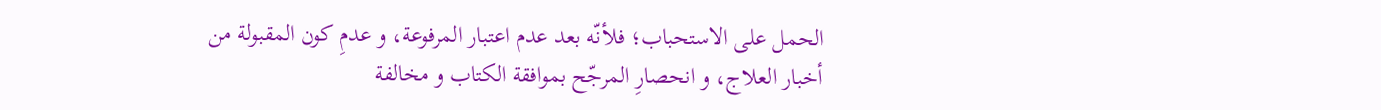الحمل على الاستحباب؛ فلأنّه بعد عدم اعتبار المرفوعة، و عدمِ كون المقبولة من أخبار العلاج، و انحصارِ المرجّح بموافقة الكتاب و مخالفة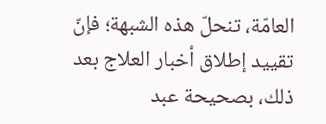العامّة، تنحلّ هذه الشبهة؛ فإنّ تقييد إطلاق أخبار العلاج بعد ذلك، بصحيحة عبد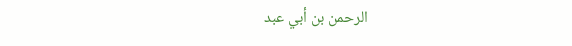الرحمن بن أبي عبد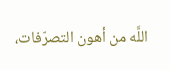اللَّه من أهون التصرّفات،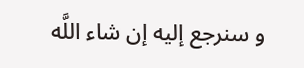و سنرجع إليه إن شاء اللَّه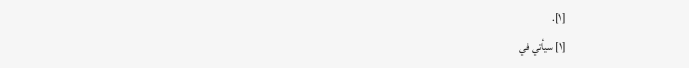[١].
[١] سيأتي في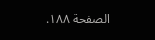الصفحة ١٨٨.